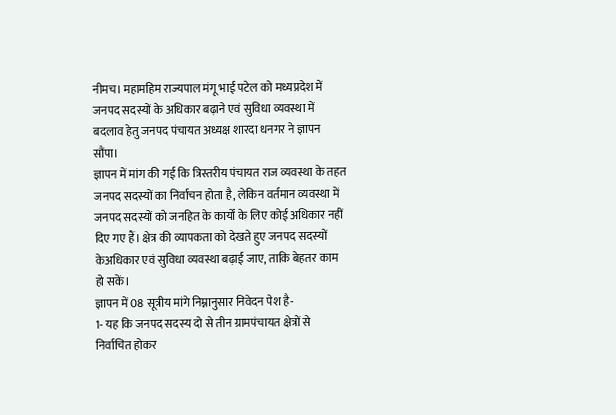नीमच। महामहिम राज्यपाल मंगू भाई पटेल को मध्यप्रदेश में जनपद सदस्यों के अधिकार बढ़ाने एवं सुविधा व्यवस्था में बदलाव हेतु जनपद पंचायत अध्यक्ष शारदा धनगर ने ज्ञापन सौंपा।
ज्ञापन में मांग की गई कि त्रिस्तरीय पंचायत राज व्यवस्था के तहत जनपद सदस्यों का निर्वाचन होता है, लेकिन वर्तमान व्यवस्था में जनपद सदस्यों को जनहित के कार्यों के लिए कोई अधिकार नहीं दिए गए हैं। क्षेत्र की व्यापकता को देखते हुए जनपद सदस्यों केअधिकार एवं सुविधा व्यवस्था बढ़ाई जाए, ताकि बेहतर काम हो सकें।
ज्ञापन में 08 सूत्रीय मांगे निम्नानुसार निवेदन पेश है-
1- यह कि जनपद सदस्य दो से तीन ग्रामपंचायत क्षेत्रों से निर्वाचित होकर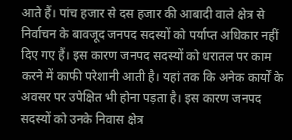आते हैं। पांच हजार से दस हजार की आबादी वाले क्षेत्र से निर्वाचन के बावजूद जनपद सदस्यों को पर्याप्त अधिकार नहीं दिए गए हैं। इस कारण जनपद सदस्यों को धरातल पर काम करने में काफी परेशानी आती है। यहां तक कि अनेक कार्यों के अवसर पर उपेक्षित भी होना पड़ता है। इस कारण जनपद सदस्यों को उनके निवास क्षेत्र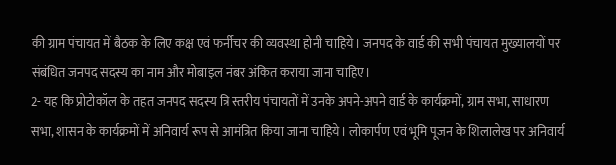की ग्राम पंचायत में बैठक के लिए कक्ष एवं फर्नीचर की व्यवस्था होनी चाहिये। जनपद के वार्ड की सभी पंचायत मुख्यालयों पर संबंधित जनपद सदस्य का नाम और मोबाइल नंबर अंकित कराया जाना चाहिए।
2- यह कि प्रोटोकॉल के तहत जनपद सदस्य त्रि स्तरीय पंचायतों में उनके अपने-अपने वार्ड के कार्यक्रमों, ग्राम सभा, साधारण सभा, शासन के कार्यक्रमों में अनिवार्य रूप से आमंत्रित किया जाना चाहिये। लोकार्पण एवं भूमि पूजन के शिलालेख पर अनिवार्य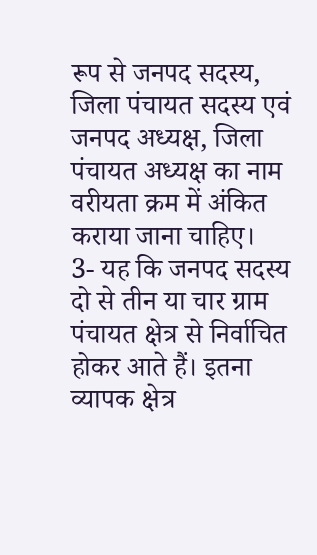रूप से जनपद सदस्य, जिला पंचायत सदस्य एवं जनपद अध्यक्ष, जिला पंचायत अध्यक्ष का नाम वरीयता क्रम में अंकित कराया जाना चाहिए।
3- यह कि जनपद सदस्य दो से तीन या चार ग्राम पंचायत क्षेत्र से निर्वाचित होकर आते हैं। इतना व्यापक क्षेत्र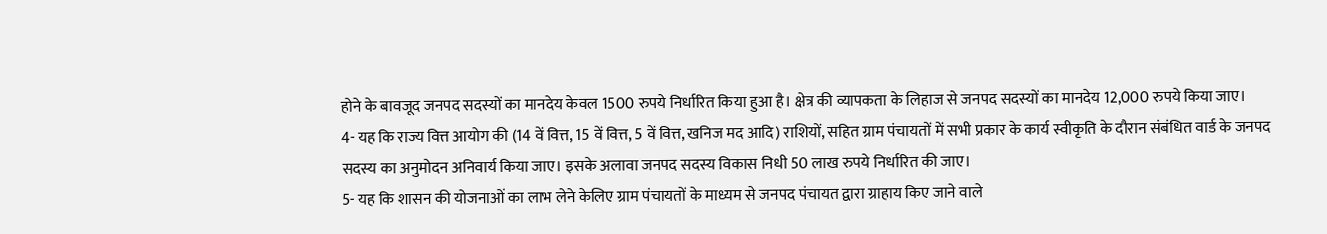होने के बावजूद जनपद सदस्यों का मानदेय केवल 1500 रुपये निर्धारित किया हुआ है। क्षेत्र की व्यापकता के लिहाज से जनपद सदस्यों का मानदेय 12,000 रुपये किया जाए।
4- यह कि राज्य वित्त आयोग की (14 वें वित्त, 15 वें वित्त, 5 वें वित्त, खनिज मद आदि) राशियों, सहित ग्राम पंचायतों में सभी प्रकार के कार्य स्वीकृति के दौरान संबंधित वार्ड के जनपद सदस्य का अनुमोदन अनिवार्य किया जाए। इसके अलावा जनपद सदस्य विकास निधी 50 लाख रुपये निर्धारित की जाए।
5- यह कि शासन की योजनाओं का लाभ लेने केलिए ग्राम पंचायतों के माध्यम से जनपद पंचायत द्वारा ग्राहाय किए जाने वाले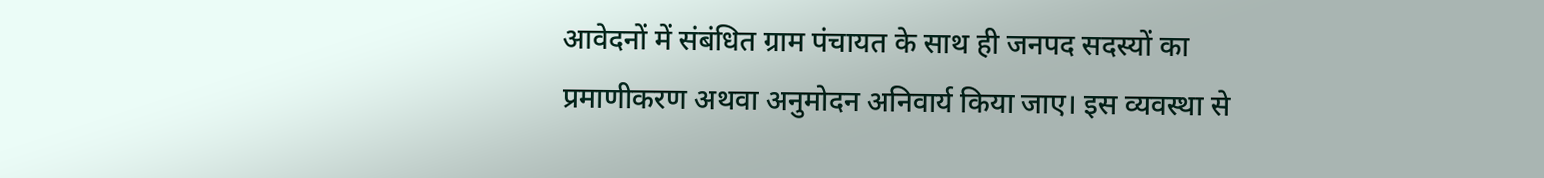आवेदनों में संबंधित ग्राम पंचायत के साथ ही जनपद सदस्यों का प्रमाणीकरण अथवा अनुमोदन अनिवार्य किया जाए। इस व्यवस्था से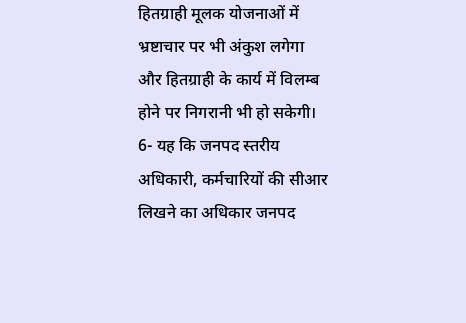हितग्राही मूलक योजनाओं में भ्रष्टाचार पर भी अंकुश लगेगा और हितग्राही के कार्य में विलम्ब होने पर निगरानी भी हो सकेगी।
6- यह कि जनपद स्तरीय अधिकारी, कर्मचारियों की सीआर लिखने का अधिकार जनपद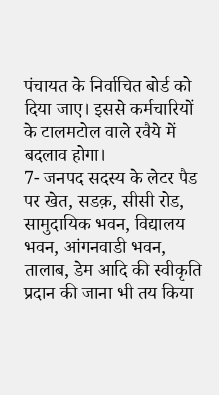पंचायत के निर्वाचित बोर्ड को दिया जाए। इससे कर्मचारियों के टालमटोल वाले रवैये में बदलाव होगा।
7- जनपद सदस्य के लेटर पैड पर खेत, सडक़, सीसी रोड, सामुदायिक भवन, विद्यालय भवन, आंगनवाडी भवन, तालाब, डेम आदि की स्वीकृति प्रदान की जाना भी तय किया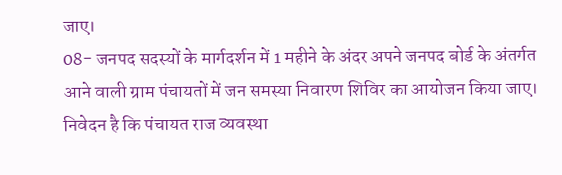जाए।
08- जनपद सदस्यों के मार्गदर्शन में 1 महीने के अंदर अपने जनपद बोर्ड के अंतर्गत आने वाली ग्राम पंचायतों में जन समस्या निवारण शिविर का आयोजन किया जाए।
निवेदन है कि पंचायत राज व्यवस्था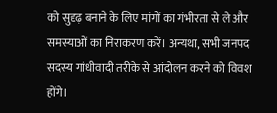को सुदृढ़ बनाने के लिए मांगों का गंभीरता से ले और समस्याओं का निराकरण करें। अन्यथा, सभी जनपद सदस्य गांधीवादी तरीके से आंदोलन करने को विवश होंगे।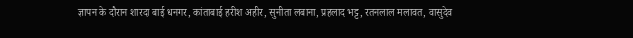ज्ञापन के दौरान शारदा बाई धनगर, कांताबाई हरीश अहीर, सुनीता लबाना, प्रहलाद भट्ट, रतनलाल मलावत, वासुदेव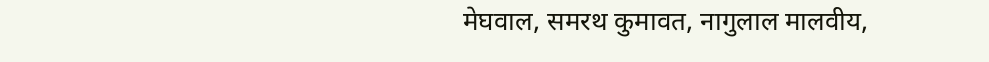मेघवाल, समरथ कुमावत, नागुलाल मालवीय,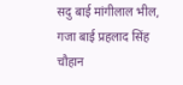सदु बाई मांगीलाल भील, गजा बाई प्रहलाद सिंह चौहान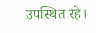उपस्थित रहे।